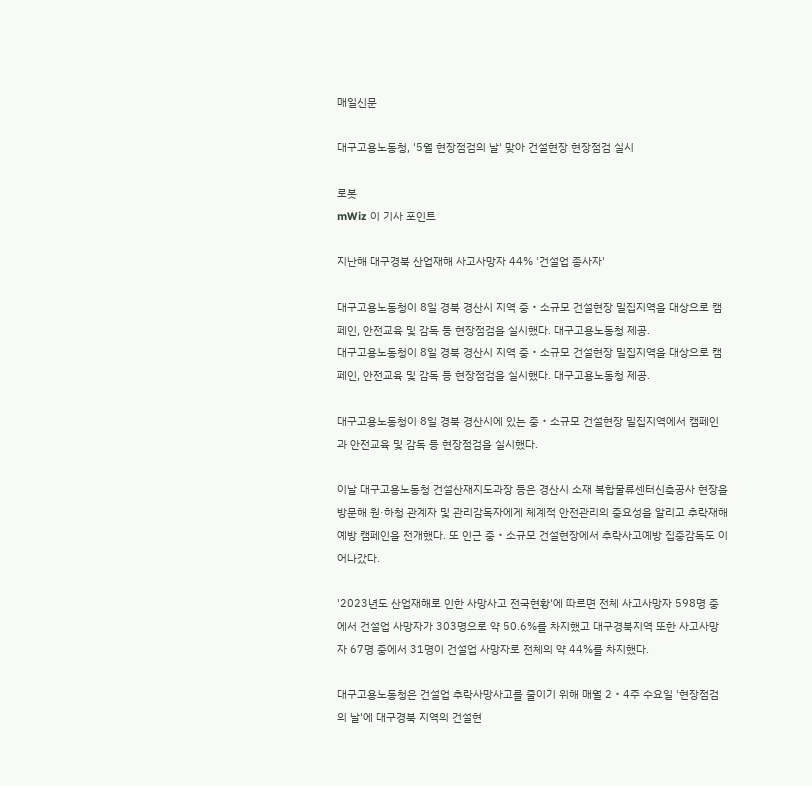매일신문

대구고용노동청, '5월 현장점검의 날' 맞아 건설현장 현장점검 실시

로봇
mWiz 이 기사 포인트

지난해 대구경북 산업재해 사고사망자 44% '건설업 종사자'

대구고용노동청이 8일 경북 경산시 지역 중‧소규모 건설현장 밀집지역을 대상으로 캠페인, 안전교육 및 감독 등 현장점검을 실시했다. 대구고용노동청 제공.
대구고용노동청이 8일 경북 경산시 지역 중‧소규모 건설현장 밀집지역을 대상으로 캠페인, 안전교육 및 감독 등 현장점검을 실시했다. 대구고용노동청 제공.

대구고용노동청이 8일 경북 경산시에 있는 중‧소규모 건설현장 밀집지역에서 캠페인과 안전교육 및 감독 등 현장점검을 실시했다.

이날 대구고용노동청 건설산재지도과장 등은 경산시 소재 복합물류센터신축공사 현장을 방문해 원·하청 관계자 및 관리감독자에게 체계적 안전관리의 중요성을 알리고 추락재해예방 캠페인을 전개했다. 또 인근 중‧소규모 건설현장에서 추락사고예방 집중감독도 이어나갔다.

'2023년도 산업재해로 인한 사망사고 전국현황'에 따르면 전체 사고사망자 598명 중에서 건설업 사망자가 303명으로 약 50.6%를 차지했고 대구경북지역 또한 사고사망자 67명 중에서 31명이 건설업 사망자로 전체의 약 44%를 차지했다.

대구고용노동청은 건설업 추락사망사고를 줄이기 위해 매월 2‧4주 수요일 '현장점검의 날'에 대구경북 지역의 건설현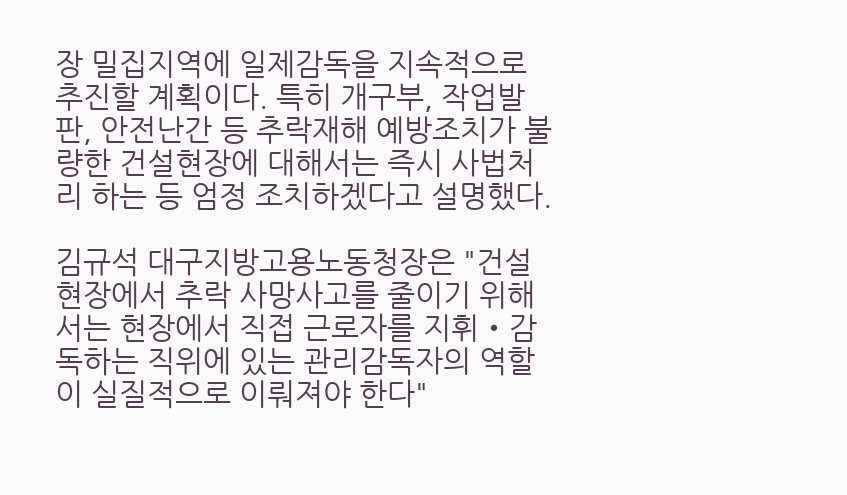장 밀집지역에 일제감독을 지속적으로 추진할 계획이다. 특히 개구부, 작업발판, 안전난간 등 추락재해 예방조치가 불량한 건설현장에 대해서는 즉시 사법처리 하는 등 엄정 조치하겠다고 설명했다.

김규석 대구지방고용노동청장은 "건설현장에서 추락 사망사고를 줄이기 위해서는 현장에서 직접 근로자를 지휘‧감독하는 직위에 있는 관리감독자의 역할이 실질적으로 이뤄져야 한다"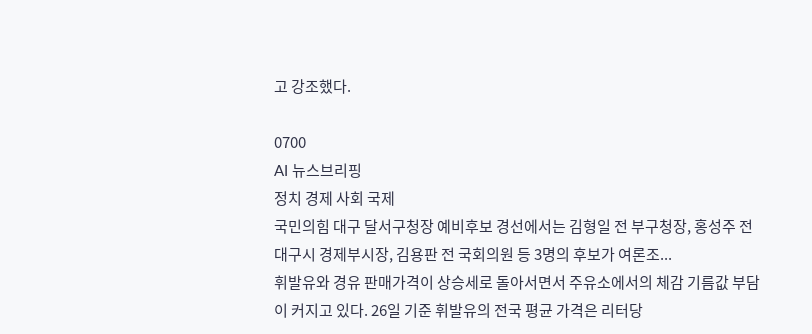고 강조했다.

0700
AI 뉴스브리핑
정치 경제 사회 국제
국민의힘 대구 달서구청장 예비후보 경선에서는 김형일 전 부구청장, 홍성주 전 대구시 경제부시장, 김용판 전 국회의원 등 3명의 후보가 여론조...
휘발유와 경유 판매가격이 상승세로 돌아서면서 주유소에서의 체감 기름값 부담이 커지고 있다. 26일 기준 휘발유의 전국 평균 가격은 리터당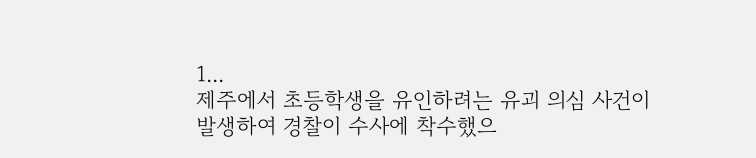1...
제주에서 초등학생을 유인하려는 유괴 의심 사건이 발생하여 경찰이 수사에 착수했으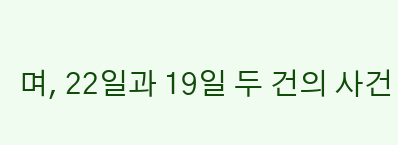며, 22일과 19일 두 건의 사건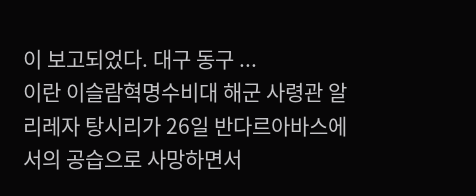이 보고되었다. 대구 동구 ...
이란 이슬람혁명수비대 해군 사령관 알리레자 탕시리가 26일 반다르아바스에서의 공습으로 사망하면서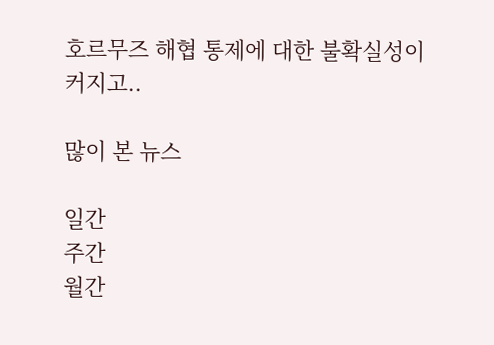호르무즈 해협 통제에 대한 불확실성이 커지고..

많이 본 뉴스

일간
주간
월간